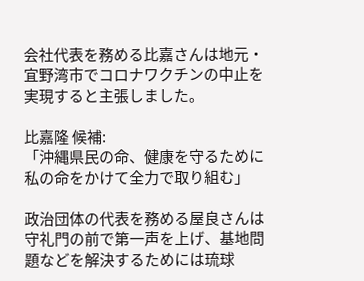会社代表を務める比嘉さんは地元・宜野湾市でコロナワクチンの中止を実現すると主張しました。

比嘉隆 候補:
「沖縄県民の命、健康を守るために私の命をかけて全力で取り組む」

政治団体の代表を務める屋良さんは守礼門の前で第一声を上げ、基地問題などを解決するためには琉球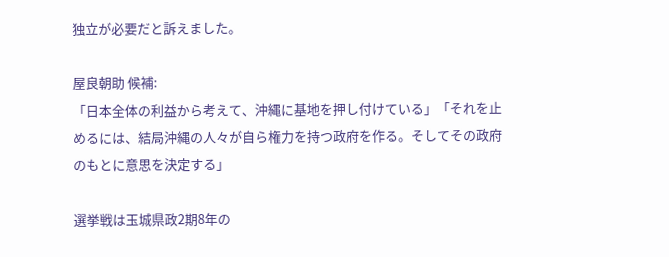独立が必要だと訴えました。

屋良朝助 候補:
「日本全体の利益から考えて、沖縄に基地を押し付けている」「それを止めるには、結局沖縄の人々が自ら権力を持つ政府を作る。そしてその政府のもとに意思を決定する」

選挙戦は玉城県政2期8年の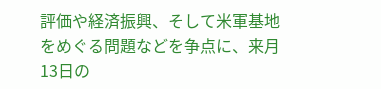評価や経済振興、そして米軍基地をめぐる問題などを争点に、来月13日の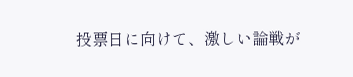投票日に向けて、激しい論戦が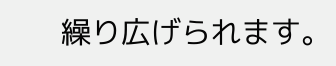繰り広げられます。